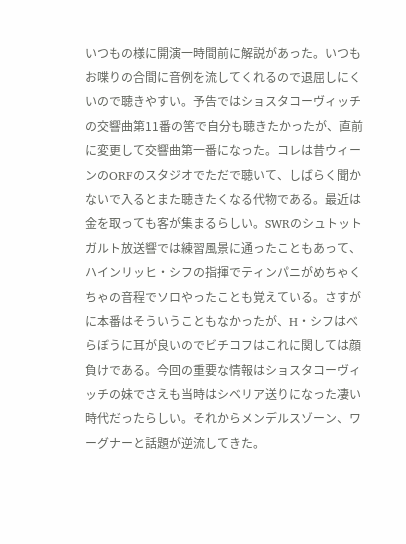いつもの様に開演一時間前に解説があった。いつもお喋りの合間に音例を流してくれるので退屈しにくいので聴きやすい。予告ではショスタコーヴィッチの交響曲第11番の筈で自分も聴きたかったが、直前に変更して交響曲第一番になった。コレは昔ウィーンのORFのスタジオでただで聴いて、しばらく聞かないで入るとまた聴きたくなる代物である。最近は金を取っても客が集まるらしい。SWRのシュトットガルト放送響では練習風景に通ったこともあって、ハインリッヒ・シフの指揮でティンパニがめちゃくちゃの音程でソロやったことも覚えている。さすがに本番はそういうこともなかったが、H・シフはべらぼうに耳が良いのでビチコフはこれに関しては顔負けである。今回の重要な情報はショスタコーヴィッチの妹でさえも当時はシベリア送りになった凄い時代だったらしい。それからメンデルスゾーン、ワーグナーと話題が逆流してきた。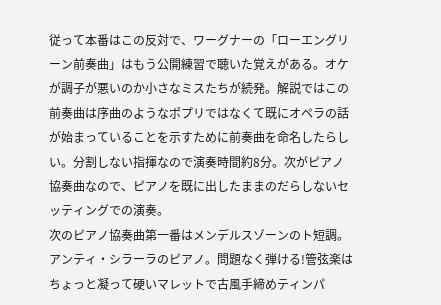従って本番はこの反対で、ワーグナーの「ローエングリーン前奏曲」はもう公開練習で聴いた覚えがある。オケが調子が悪いのか小さなミスたちが続発。解説ではこの前奏曲は序曲のようなポプリではなくて既にオペラの話が始まっていることを示すために前奏曲を命名したらしい。分割しない指揮なので演奏時間約8分。次がピアノ協奏曲なので、ピアノを既に出したままのだらしないセッティングでの演奏。
次のピアノ協奏曲第一番はメンデルスゾーンのト短調。アンティ・シラーラのピアノ。問題なく弾ける!管弦楽はちょっと凝って硬いマレットで古風手締めティンパ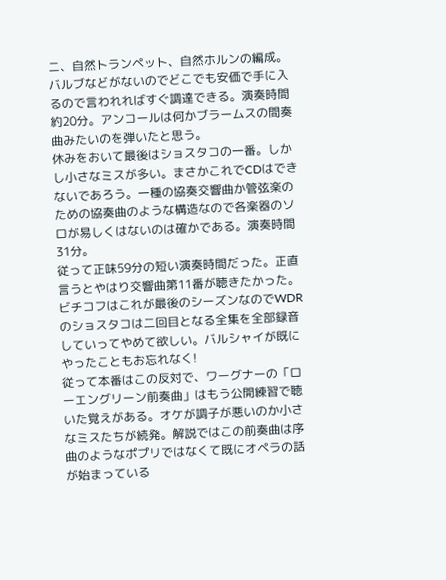ニ、自然トランペット、自然ホルンの編成。バルブなどがないのでどこでも安価で手に入るので言われればすぐ調達できる。演奏時間約20分。アンコールは何かブラームスの間奏曲みたいのを弾いたと思う。
休みをおいて最後はショスタコの一番。しかし小さなミスが多い。まさかこれでCDはできないであろう。一種の協奏交響曲か管弦楽のための協奏曲のような構造なので各楽器のソロが易しくはないのは確かである。演奏時間31分。
従って正味59分の短い演奏時間だった。正直言うとやはり交響曲第11番が聴きたかった。ビチコフはこれが最後のシーズンなのでWDRのショスタコは二回目となる全集を全部録音していってやめて欲しい。バルシャイが既にやったこともお忘れなく!
従って本番はこの反対で、ワーグナーの「ローエングリーン前奏曲」はもう公開練習で聴いた覚えがある。オケが調子が悪いのか小さなミスたちが続発。解説ではこの前奏曲は序曲のようなポプリではなくて既にオペラの話が始まっている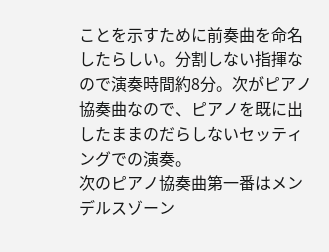ことを示すために前奏曲を命名したらしい。分割しない指揮なので演奏時間約8分。次がピアノ協奏曲なので、ピアノを既に出したままのだらしないセッティングでの演奏。
次のピアノ協奏曲第一番はメンデルスゾーン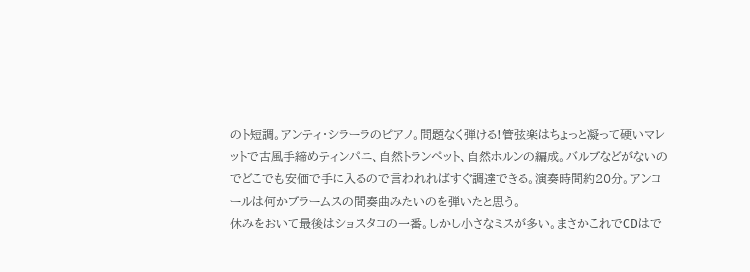のト短調。アンティ・シラーラのピアノ。問題なく弾ける!管弦楽はちょっと凝って硬いマレットで古風手締めティンパニ、自然トランペット、自然ホルンの編成。バルブなどがないのでどこでも安価で手に入るので言われればすぐ調達できる。演奏時間約20分。アンコールは何かブラームスの間奏曲みたいのを弾いたと思う。
休みをおいて最後はショスタコの一番。しかし小さなミスが多い。まさかこれでCDはで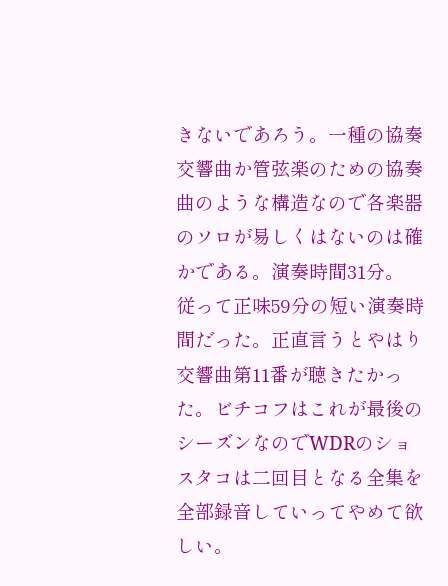きないであろう。一種の協奏交響曲か管弦楽のための協奏曲のような構造なので各楽器のソロが易しくはないのは確かである。演奏時間31分。
従って正味59分の短い演奏時間だった。正直言うとやはり交響曲第11番が聴きたかった。ビチコフはこれが最後のシーズンなのでWDRのショスタコは二回目となる全集を全部録音していってやめて欲しい。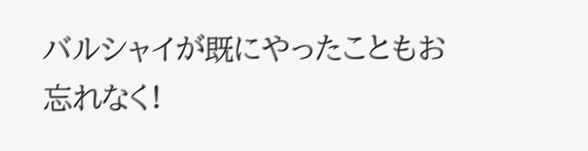バルシャイが既にやったこともお忘れなく!